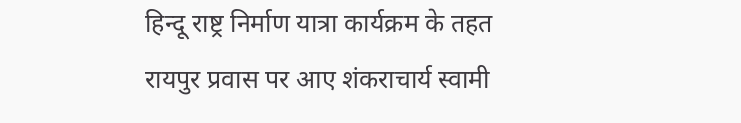हिन्दू राष्ट्र निर्माण यात्रा कार्यक्रम के तहत रायपुर प्रवास पर आए शंकराचार्य स्वामी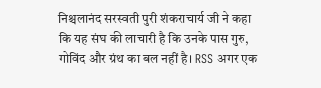निश्चलानंद सरस्वती पुरी शंकराचार्य जी ने कहा कि यह संघ की लाचारी है कि उनके पास गुरु, गोविंद और ग्रंथ का बल नहीं है। RSS अगर एक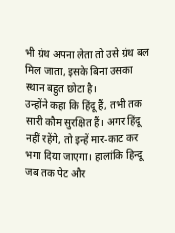भी ग्रंथ अपना लेता तो उसे ग्रंथ बल मिल जाता, इसके बिना उसका स्थान बहुत छोटा है।
उन्होंने कहा कि हिंदू हैं, तभी तक सारी कौम सुरक्षित हैं। अगर हिंदू नहीं रहेंगे, तो इन्हें मार-काट कर भगा दिया जाएगा। हालांकि हिन्दू जब तक पेट और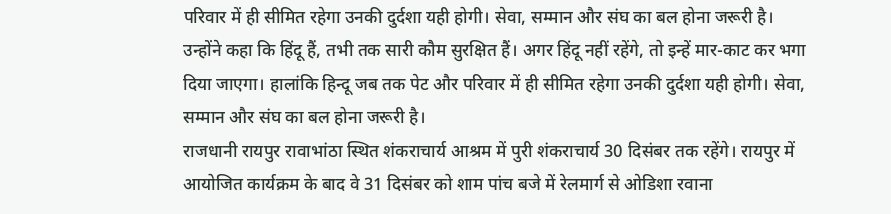परिवार में ही सीमित रहेगा उनकी दुर्दशा यही होगी। सेवा, सम्मान और संघ का बल होना जरूरी है।
उन्होंने कहा कि हिंदू हैं, तभी तक सारी कौम सुरक्षित हैं। अगर हिंदू नहीं रहेंगे, तो इन्हें मार-काट कर भगा दिया जाएगा। हालांकि हिन्दू जब तक पेट और परिवार में ही सीमित रहेगा उनकी दुर्दशा यही होगी। सेवा, सम्मान और संघ का बल होना जरूरी है।
राजधानी रायपुर रावाभांठा स्थित शंकराचार्य आश्रम में पुरी शंकराचार्य 30 दिसंबर तक रहेंगे। रायपुर में आयोजित कार्यक्रम के बाद वे 31 दिसंबर को शाम पांच बजे में रेलमार्ग से ओडिशा रवाना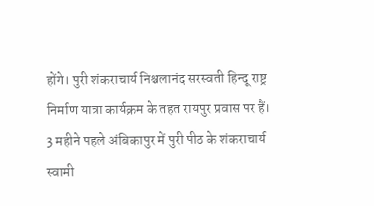होंगे। पुरी शंकराचार्य निश्चलानंद सरस्वती हिन्दू राष्ट्र निर्माण यात्रा कार्यक्रम के तहत रायपुर प्रवास पर हैं।
3 महीने पहले अंबिकापुर में पुरी पीठ के शंकराचार्य स्वामी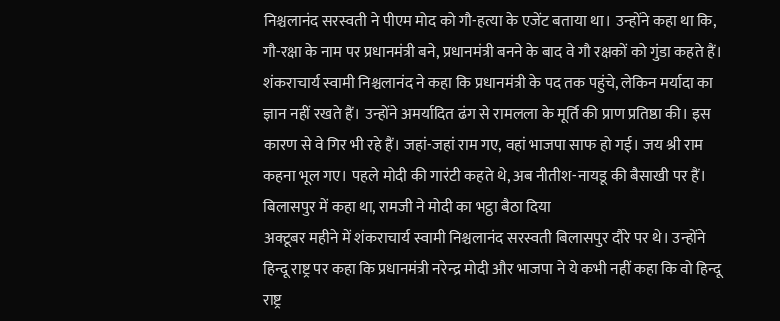निश्चलानंद सरस्वती ने पीएम मोद को गौ-हत्या के एजेंट बताया था। उन्होंने कहा था कि, गौ-रक्षा के नाम पर प्रधानमंत्री बने, प्रधानमंत्री बनने के बाद वे गौ रक्षकों को गुंडा कहते हैं।
शंकराचार्य स्वामी निश्चलानंद ने कहा कि प्रधानमंत्री के पद तक पहुंचे, लेकिन मर्यादा का ज्ञान नहीं रखते हैं। उन्होंने अमर्यादित ढंग से रामलला के मूर्ति की प्राण प्रतिष्ठा की। इस कारण से वे गिर भी रहे हैं। जहां-जहां राम गए, वहां भाजपा साफ हो गई। जय श्री राम कहना भूल गए। पहले मोदी की गारंटी कहते थे, अब नीतीश-नायडू की बैसाखी पर हैं।
बिलासपुर में कहा था, रामजी ने मोदी का भट्ठा बैठा दिया
अक्टूबर महीने में शंकराचार्य स्वामी निश्चलानंद सरस्वती बिलासपुर दौरे पर थे। उन्होंने हिन्दू राष्ट्र पर कहा कि प्रधानमंत्री नरेन्द्र मोदी और भाजपा ने ये कभी नहीं कहा कि वो हिन्दू राष्ट्र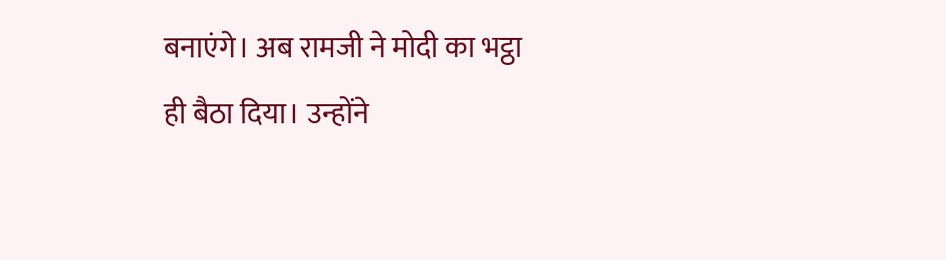बनाएंगे। अब रामजी ने मोदी का भट्ठा ही बैठा दिया। उन्होंने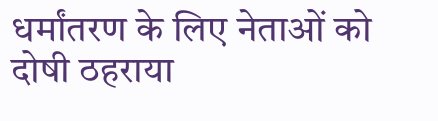धर्मांतरण के लिए नेताओं को दोषी ठहराया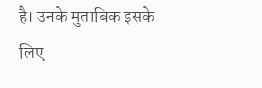है। उनके मुताबिक इसके लिए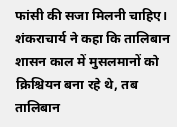फांसी की सजा मिलनी चाहिए।
शंकराचार्य ने कहा कि तालिबान शासन काल में मुसलमानों को क्रिश्चियन बना रहे थे, तब तालिबान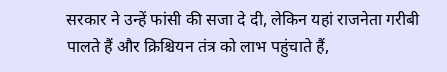सरकार ने उन्हें फांसी की सजा दे दी, लेकिन यहां राजनेता गरीबी पालते हैं और क्रिश्चियन तंत्र को लाभ पहुंचाते हैं,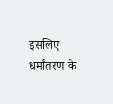इसलिए धर्मांतरण के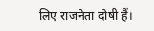लिए राजनेता दोषी हैं।